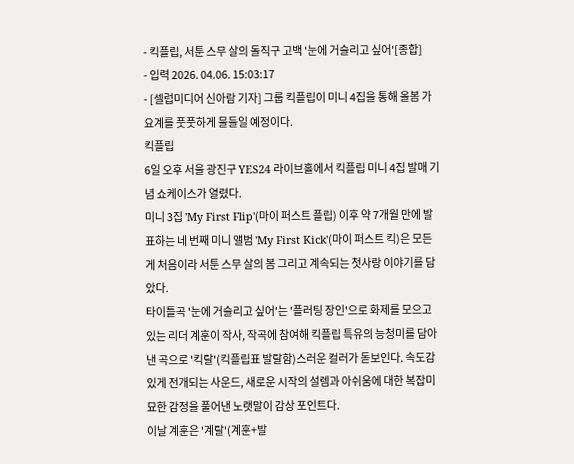- 킥플립, 서툰 스무 살의 돌직구 고백 '눈에 거슬리고 싶어'[종합]
- 입력 2026. 04.06. 15:03:17
- [셀럽미디어 신아람 기자] 그룹 킥플립이 미니 4집을 통해 올봄 가요계를 풋풋하게 물들일 예정이다.
킥플립
6일 오후 서울 광진구 YES24 라이브홀에서 킥플립 미니 4집 발매 기념 쇼케이스가 열렸다.
미니 3집 'My First Flip'(마이 퍼스트 플립) 이후 약 7개월 만에 발표하는 네 번째 미니 앨범 'My First Kick'(마이 퍼스트 킥)은 모든 게 처음이라 서툰 스무 살의 봄 그리고 계속되는 첫사랑 이야기를 담았다.
타이틀곡 '눈에 거슬리고 싶어'는 '플러팅 장인'으로 화제를 모으고 있는 리더 계훈이 작사, 작곡에 참여해 킥플립 특유의 능청미를 담아낸 곡으로 '킥랄'(킥플립표 발랄함)스러운 컬러가 돋보인다. 속도감 있게 전개되는 사운드, 새로운 시작의 설렘과 아쉬움에 대한 복잡미묘한 감정을 풀어낸 노랫말이 감상 포인트다.
이날 계훈은 '계랄'(계훈+발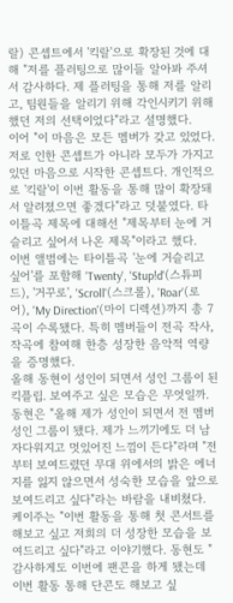랄) 콘셉트에서 '킥랄'으로 확장된 것에 대해 "저를 플러팅으로 많이들 알아봐 주셔서 감사하다. 제 플러팅을 통해 저를 알리고, 팀원들을 알리기 위해 각인시키기 위해 했던 저의 선택이었다"라고 설명했다.
이어 "이 마음은 모든 멤버가 갖고 있었다. 저로 인한 콘셉트가 아니라 모두가 가지고 있던 마음으로 시작한 콘셉트다. 개인적으로 '킥랄'이 이번 활동을 통해 많이 확장돼서 알려졌으면 좋겠다"라고 덧붙였다. 타이틀곡 제목에 대해선 "제목부터 눈에 거슬리고 싶어서 나온 제목"이라고 했다.
이번 앨범에는 타이틀곡 '눈에 거슬리고 싶어'를 포함해 'Twenty', 'Stup!d'(스튜피드), '거꾸로', 'Scroll'(스크롤), 'Roar'(로어), 'My Direction'(마이 디렉션)까지 총 7곡이 수록됐다. 특히 멤버들이 전곡 작사, 작곡에 참여해 한층 성장한 음악적 역량을 증명했다.
올해 동현이 성인이 되면서 성인 그룹이 된 킥플립. 보여주고 싶은 모습은 무엇일까. 동현은 "올해 제가 성인이 되면서 전 멤버 성인 그룹이 됐다. 제가 느끼기에도 더 남자다워지고 멋있어진 느낌이 든다"라며 "전부터 보여드렸던 무대 위에서의 밝은 에너지를 잃지 않으면서 성숙한 모습을 앞으로 보여드리고 싶다"라는 바람을 내비쳤다.
케이주는 "이번 활동을 통해 첫 콘서트를 해보고 싶고 저희의 더 성장한 모습을 보여드리고 싶다"라고 이야기했다. 동현도 "감사하게도 이번에 팬콘을 하게 됐는데 이번 활동 통해 단콘도 해보고 싶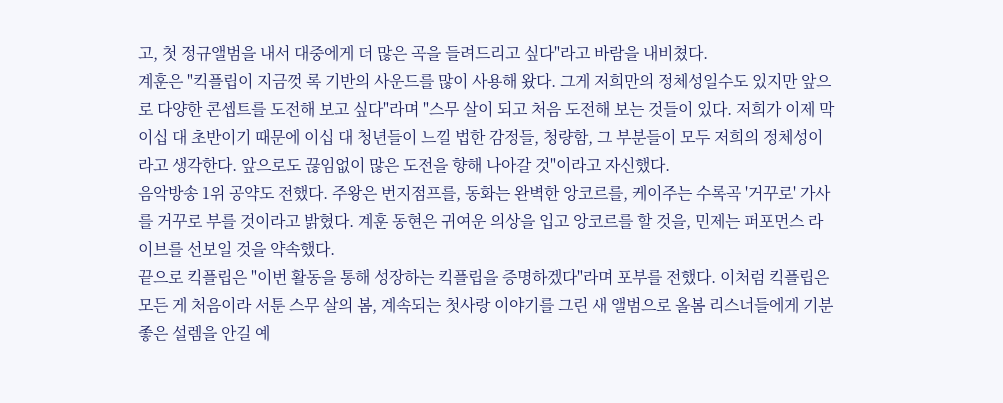고, 첫 정규앨범을 내서 대중에게 더 많은 곡을 들려드리고 싶다"라고 바람을 내비쳤다.
계훈은 "킥플립이 지금껏 록 기반의 사운드를 많이 사용해 왔다. 그게 저희만의 정체성일수도 있지만 앞으로 다양한 콘셉트를 도전해 보고 싶다"라며 "스무 살이 되고 처음 도전해 보는 것들이 있다. 저희가 이제 막 이십 대 초반이기 때문에 이십 대 청년들이 느낄 법한 감정들, 청량함, 그 부분들이 모두 저희의 정체성이라고 생각한다. 앞으로도 끊임없이 많은 도전을 향해 나아갈 것"이라고 자신했다.
음악방송 1위 공약도 전했다. 주왕은 번지점프를, 동화는 완벽한 앙코르를, 케이주는 수록곡 '거꾸로' 가사를 거꾸로 부를 것이라고 밝혔다. 계훈 동현은 귀여운 의상을 입고 앙코르를 할 것을, 민제는 퍼포먼스 라이브를 선보일 것을 약속했다.
끝으로 킥플립은 "이번 활동을 통해 성장하는 킥플립을 증명하겠다"라며 포부를 전했다. 이처럼 킥플립은 모든 게 처음이라 서툰 스무 살의 봄, 계속되는 첫사랑 이야기를 그린 새 앨범으로 올봄 리스너들에게 기분 좋은 설렘을 안길 예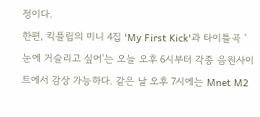정이다.
한편, 킥플립의 미니 4집 'My First Kick'과 타이틀곡 '눈에 거슬리고 싶어'는 오늘 오후 6시부터 각종 음원사이트에서 감상 가능하다. 같은 날 오후 7시에는 Mnet M2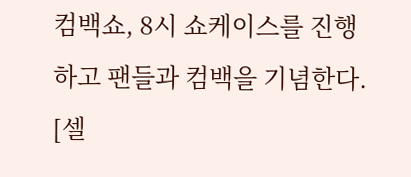컴백쇼, 8시 쇼케이스를 진행하고 팬들과 컴백을 기념한다.
[셀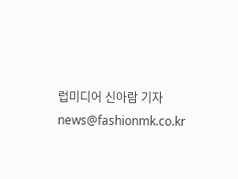럽미디어 신아람 기자 news@fashionmk.co.kr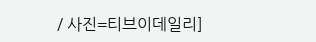/ 사진=티브이데일리]